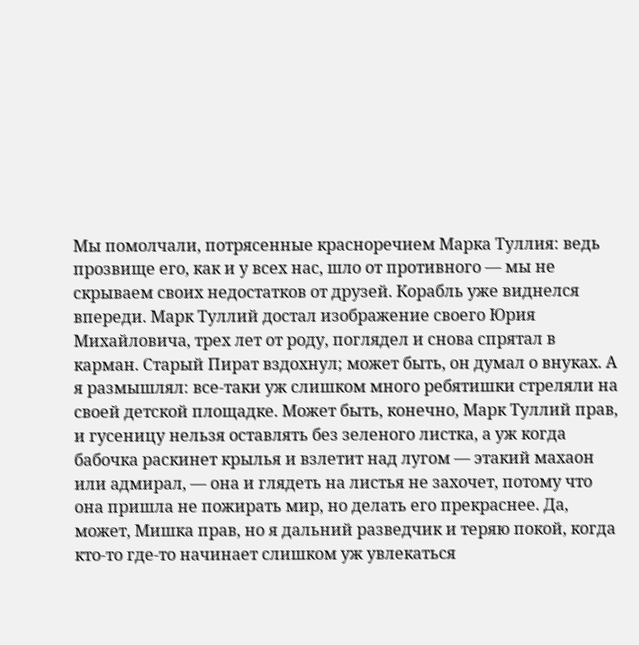Мы помолчали, потрясенные красноречием Марка Туллия: ведь прозвище его, как и у всех нас, шло от противного — мы не скрываем своих недостатков от друзей. Корабль уже виднелся впереди. Марк Туллий достал изображение своего Юрия Михайловича, трех лет от роду, поглядел и снова спрятал в карман. Старый Пират вздохнул; может быть, он думал о внуках. А я размышлял: все-таки уж слишком много ребятишки стреляли на своей детской площадке. Может быть, конечно, Марк Туллий прав, и гусеницу нельзя оставлять без зеленого листка, а уж когда бабочка раскинет крылья и взлетит над лугом — этакий махаон или адмирал, — она и глядеть на листья не захочет, потому что она пришла не пожирать мир, но делать его прекраснее. Да, может, Мишка прав, но я дальний разведчик и теряю покой, когда кто-то где-то начинает слишком уж увлекаться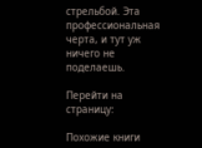стрельбой. Эта профессиональная черта, и тут уж ничего не поделаешь.

Перейти на страницу:

Похожие книги